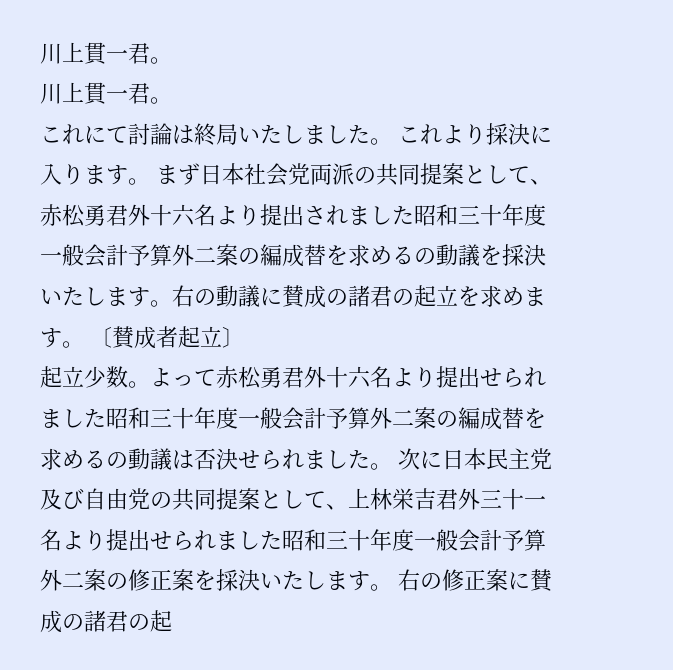川上貫一君。
川上貫一君。
これにて討論は終局いたしました。 これより採決に入ります。 まず日本社会党両派の共同提案として、赤松勇君外十六名より提出されました昭和三十年度一般会計予算外二案の編成替を求めるの動議を採決いたします。右の動議に賛成の諸君の起立を求めます。 〔賛成者起立〕
起立少数。よって赤松勇君外十六名より提出せられました昭和三十年度一般会計予算外二案の編成替を求めるの動議は否決せられました。 次に日本民主党及び自由党の共同提案として、上林栄吉君外三十一名より提出せられました昭和三十年度一般会計予算外二案の修正案を採決いたします。 右の修正案に賛成の諸君の起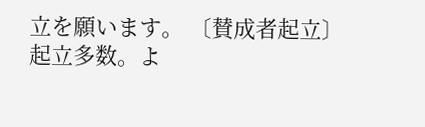立を願います。 〔賛成者起立〕
起立多数。よ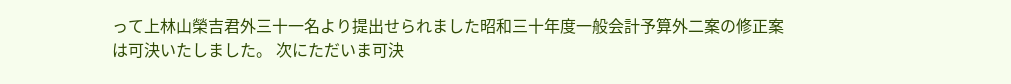って上林山榮吉君外三十一名より提出せられました昭和三十年度一般会計予算外二案の修正案は可決いたしました。 次にただいま可決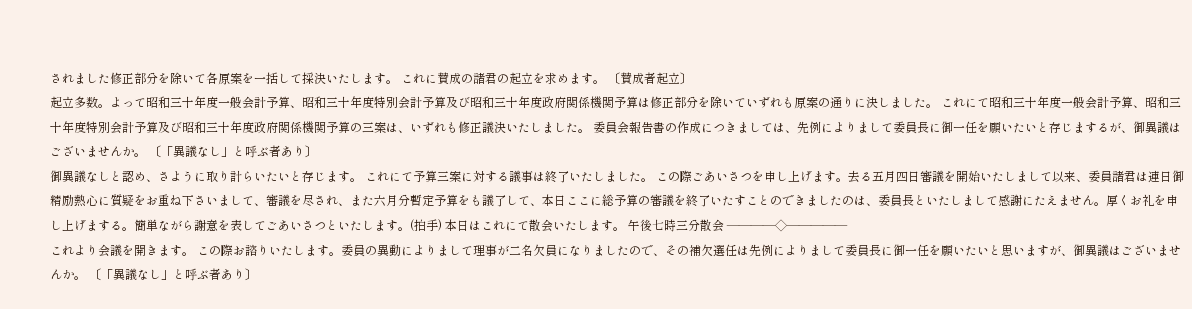されました修正部分を除いて各原案を一括して採決いたします。 これに賛成の諸君の起立を求めます。 〔賛成者起立〕
起立多数。よって昭和三十年度一般会計予算、昭和三十年度特別会計予算及び昭和三十年度政府関係機関予算は修正部分を除いていずれも原案の通りに決しました。 これにて昭和三十年度一般会計予算、昭和三十年度特別会計予算及び昭和三十年度政府関係機関予算の三案は、いずれも修正議決いたしました。 委員会報告書の作成につきましては、先例によりまして委員長に御一任を願いたいと存じまするが、御異議はございませんか。 〔「異議なし」と呼ぶ者あり〕
御異議なしと認め、さように取り計らいたいと存じます。 これにて予算三案に対する議事は終了いたしました。 この際ごあいさつを申し上げます。去る五月四日審議を開始いたしまして以来、委員諸君は連日御精励熱心に質疑をお重ね下さいまして、審議を尽され、また六月分暫定予算をも議了して、本日ここに総予算の審議を終了いたすことのできましたのは、委員長といたしまして感謝にたえません。厚くお礼を申し上げまする。簡単ながら謝意を表してごあいさつといたします。(拍手) 本日はこれにて散会いたします。 午後七時三分散会 ――――◇―――――
これより会議を開きます。 この際お諮りいたします。委員の異動によりまして理事が二名欠員になりましたので、その補欠選任は先例によりまして委員長に御一任を願いたいと思いますが、御異議はございませんか。 〔「異議なし」と呼ぶ者あり〕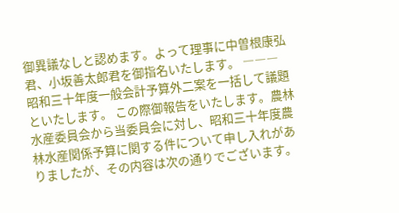御異議なしと認めます。よって理事に中曽根康弘君、小坂善太郎君を御指名いたします。 ―――
昭和三十年度一般会計予算外二案を一括して議題といたします。 この際御報告をいたします。農林水産委員会から当委員会に対し、昭和三十年度農林水産関係予算に関する件について申し入れがありましたが、その内容は次の通りでございます。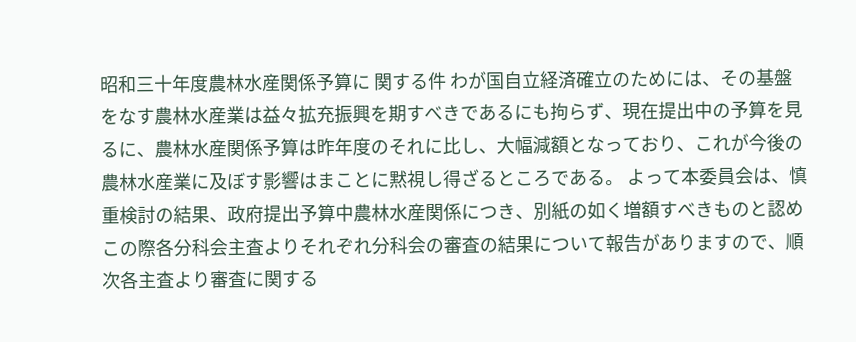昭和三十年度農林水産関係予算に 関する件 わが国自立経済確立のためには、その基盤をなす農林水産業は益々拡充振興を期すべきであるにも拘らず、現在提出中の予算を見るに、農林水産関係予算は昨年度のそれに比し、大幅減額となっており、これが今後の農林水産業に及ぼす影響はまことに黙視し得ざるところである。 よって本委員会は、慎重検討の結果、政府提出予算中農林水産関係につき、別紙の如く増額すべきものと認め
この際各分科会主査よりそれぞれ分科会の審査の結果について報告がありますので、順次各主査より審査に関する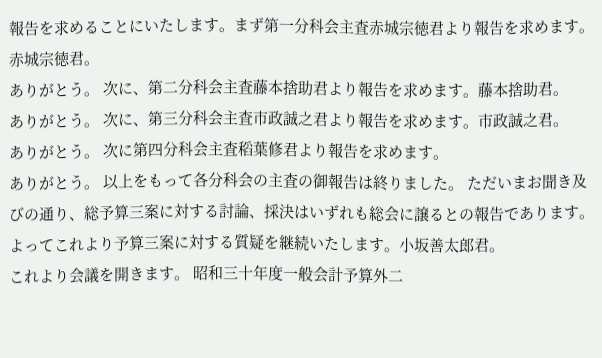報告を求めることにいたします。まず第一分科会主査赤城宗徳君より報告を求めます。赤城宗徳君。
ありがとう。 次に、第二分科会主査藤本捨助君より報告を求めます。藤本捨助君。
ありがとう。 次に、第三分科会主査市政誠之君より報告を求めます。市政誠之君。
ありがとう。 次に第四分科会主査稻葉修君より報告を求めます。
ありがとう。 以上をもって各分科会の主査の御報告は終りました。 ただいまお聞き及びの通り、総予算三案に対する討論、採決はいずれも総会に譲るとの報告であります。よってこれより予算三案に対する質疑を継続いたします。小坂善太郎君。
これより会議を開きます。 昭和三十年度一般会計予算外二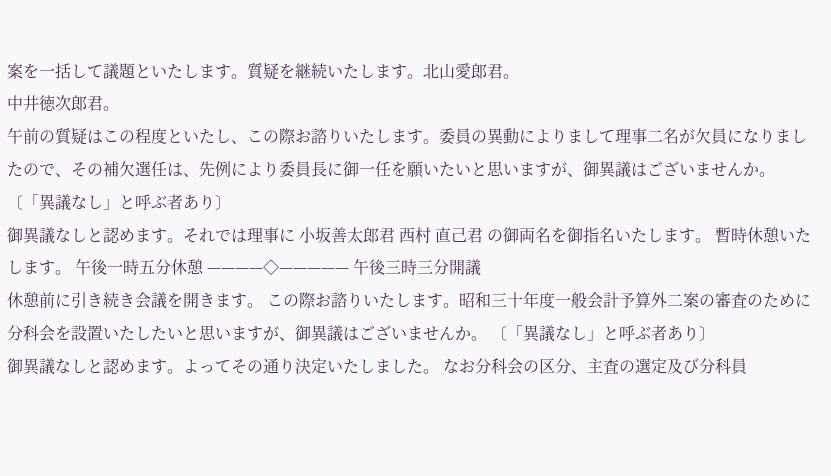案を一括して議題といたします。質疑を継続いたします。北山愛郎君。
中井徳次郎君。
午前の質疑はこの程度といたし、この際お諮りいたします。委員の異動によりまして理事二名が欠員になりましたので、その補欠選任は、先例により委員長に御一任を願いたいと思いますが、御異議はございませんか。 〔「異議なし」と呼ぶ者あり〕
御異議なしと認めます。それでは理事に 小坂善太郎君 西村 直己君 の御両名を御指名いたします。 暫時休憩いたします。 午後一時五分休憩 ————◇————— 午後三時三分開議
休憩前に引き続き会議を開きます。 この際お諮りいたします。昭和三十年度一般会計予算外二案の審査のために分科会を設置いたしたいと思いますが、御異議はございませんか。 〔「異議なし」と呼ぶ者あり〕
御異議なしと認めます。よってその通り決定いたしました。 なお分科会の区分、主査の選定及び分科員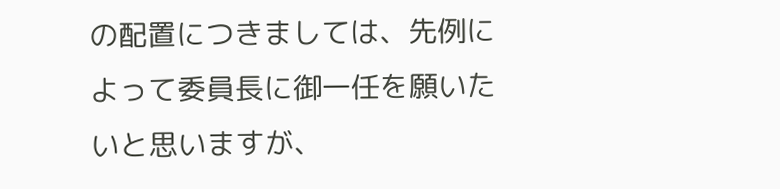の配置につきましては、先例によって委員長に御一任を願いたいと思いますが、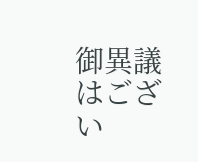御異議はござい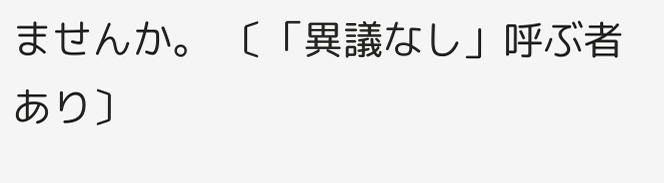ませんか。 〔「異議なし」呼ぶ者あり〕